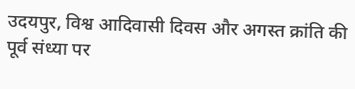उदयपुर, विश्व आदिवासी दिवस और अगस्त क्रांति की पूर्व संध्या पर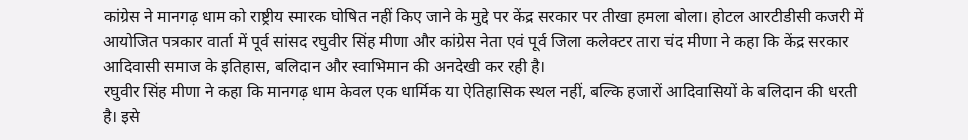कांग्रेस ने मानगढ़ धाम को राष्ट्रीय स्मारक घोषित नहीं किए जाने के मुद्दे पर केंद्र सरकार पर तीखा हमला बोला। होटल आरटीडीसी कजरी में आयोजित पत्रकार वार्ता में पूर्व सांसद रघुवीर सिंह मीणा और कांग्रेस नेता एवं पूर्व जिला कलेक्टर तारा चंद मीणा ने कहा कि केंद्र सरकार आदिवासी समाज के इतिहास, बलिदान और स्वाभिमान की अनदेखी कर रही है।
रघुवीर सिंह मीणा ने कहा कि मानगढ़ धाम केवल एक धार्मिक या ऐतिहासिक स्थल नहीं, बल्कि हजारों आदिवासियों के बलिदान की धरती है। इसे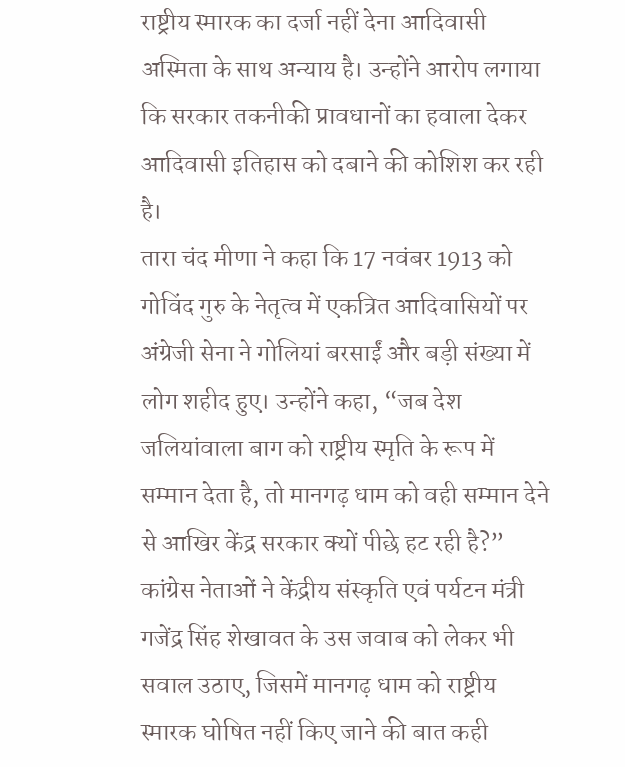राष्ट्रीय स्मारक का दर्जा नहीं देना आदिवासी अस्मिता के साथ अन्याय है। उन्होंने आरोप लगाया कि सरकार तकनीकी प्रावधानों का हवाला देकर आदिवासी इतिहास को दबाने की कोशिश कर रही है।
तारा चंद मीणा ने कहा कि 17 नवंबर 1913 को गोविंद गुरु के नेतृत्व में एकत्रित आदिवासियों पर अंग्रेजी सेना ने गोलियां बरसाईं और बड़ी संख्या में लोग शहीद हुए। उन्होंने कहा, “जब देश जलियांवाला बाग को राष्ट्रीय स्मृति के रूप में सम्मान देता है, तो मानगढ़ धाम को वही सम्मान देने से आखिर केंद्र सरकार क्यों पीछे हट रही है?”
कांग्रेस नेताओं ने केंद्रीय संस्कृति एवं पर्यटन मंत्री गजेंद्र सिंह शेखावत के उस जवाब को लेकर भी सवाल उठाए, जिसमें मानगढ़ धाम को राष्ट्रीय स्मारक घोषित नहीं किए जाने की बात कही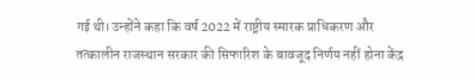गई थी। उन्होंने कहा कि वर्ष 2022 में राष्ट्रीय स्मारक प्राधिकरण और तत्कालीन राजस्थान सरकार की सिफारिश के बावजूद निर्णय नहीं होना केंद्र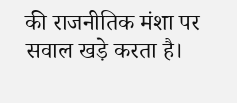की राजनीतिक मंशा पर सवाल खड़े करता है।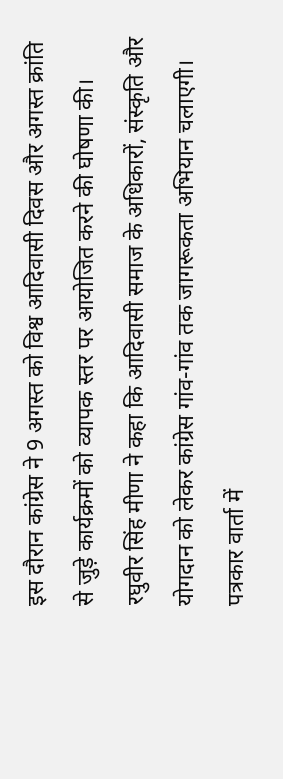इस दौरान कांग्रेस ने 9 अगस्त को विश्व आदिवासी दिवस और अगस्त क्रांति से जुड़े कार्यक्रमों को व्यापक स्तर पर आयोजित करने की घोषणा की। रघुवीर सिंह मीणा ने कहा कि आदिवासी समाज के अधिकारों, संस्कृति और योगदान को लेकर कांग्रेस गांव-गांव तक जागरूकता अभियान चलाएगी।
पत्रकार वार्ता में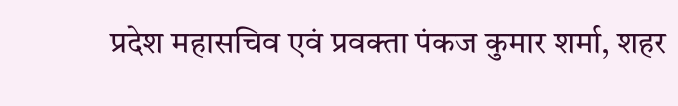प्रदेश महासचिव एवं प्रवक्ता पंकज कुमार शर्मा, शहर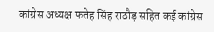कांग्रेस अध्यक्ष फतेह सिंह राठौड़ सहित कई कांग्रेस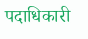पदाधिकारी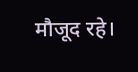मौजूद रहे।